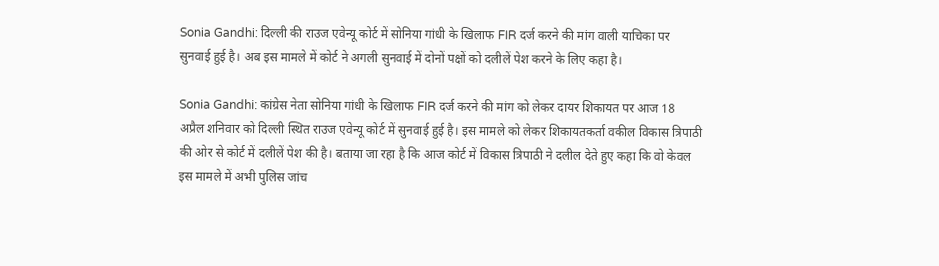Sonia Gandhi: दिल्ली की राउज एवेन्यू कोर्ट में सोनिया गांधी के खिलाफ FIR दर्ज करने की मांग वाली याचिका पर सुनवाई हुई है। अब इस मामले में कोर्ट ने अगली सुनवाई में दोनों पक्षों को दलीलें पेश करने के लिए कहा है।

Sonia Gandhi: कांग्रेस नेता सोनिया गांधी के खिलाफ FIR दर्ज करने की मांग को लेकर दायर शिकायत पर आज 18 अप्रैल शनिवार को दिल्ली स्थित राउज एवेन्यू कोर्ट में सुनवाई हुई है। इस मामले को लेकर शिकायतकर्ता वकील विकास त्रिपाठी की ओर से कोर्ट में दलीलें पेश की है। बताया जा रहा है कि आज कोर्ट में विकास त्रिपाठी ने दलील देते हुए कहा कि वो केवल इस मामले में अभी पुलिस जांच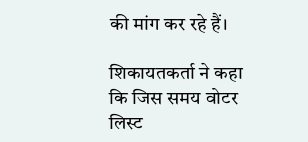की मांग कर रहे हैं।

शिकायतकर्ता ने कहा कि जिस समय वोटर लिस्ट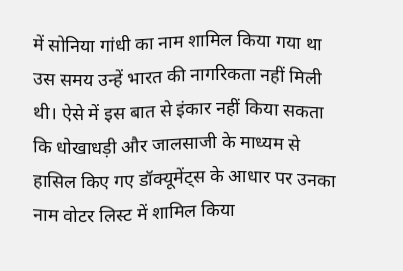में सोनिया गांधी का नाम शामिल किया गया था उस समय उन्हें भारत की नागरिकता नहीं मिली थी। ऐसे में इस बात से इंकार नहीं किया सकता कि धोखाधड़ी और जालसाजी के माध्यम से हासिल किए गए डॉक्यूमेंट्स के आधार पर उनका नाम वोटर लिस्ट में शामिल किया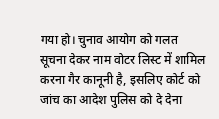गया हो। चुनाव आयोग को गलत सूचना देकर नाम वोटर लिस्ट में शामिल करना गैर कानूनी है, इसलिए कोर्ट को जांच का आदेश पुलिस को दे देना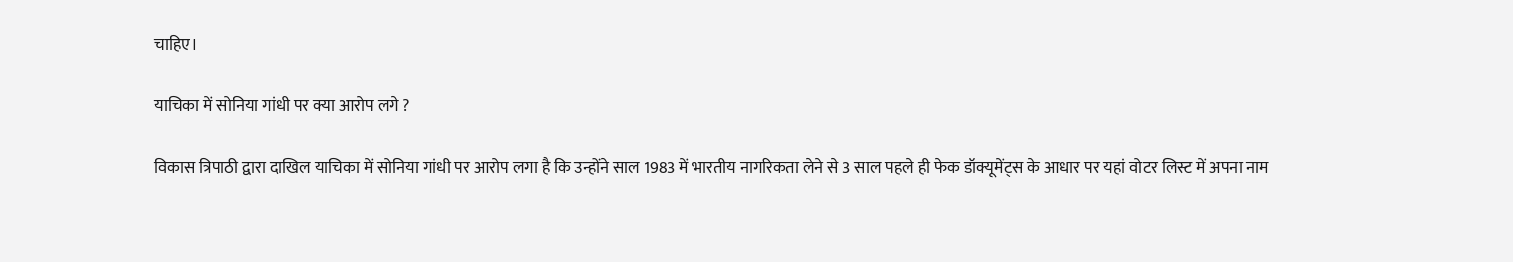चाहिए।

याचिका में सोनिया गांधी पर क्या आरोप लगे ?

विकास त्रिपाठी द्वारा दाखिल याचिका में सोनिया गांधी पर आरोप लगा है कि उन्होंने साल 1983 में भारतीय नागरिकता लेने से 3 साल पहले ही फेक डॉक्यूमेंट्स के आधार पर यहां वोटर लिस्ट में अपना नाम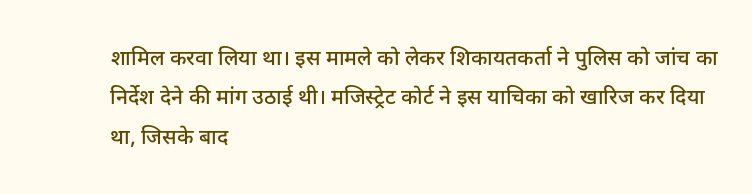शामिल करवा लिया था। इस मामले को लेकर शिकायतकर्ता ने पुलिस को जांच का निर्देश देने की मांग उठाई थी। मजिस्ट्रेट कोर्ट ने इस याचिका को खारिज कर दिया था, जिसके बाद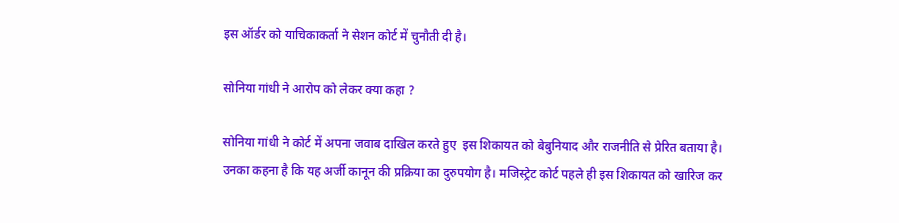इस ऑर्डर को याचिकाकर्ता ने सेशन कोर्ट में चुनौती दी है।

सोनिया गांधी ने आरोप को लेकर क्या कहा ?

सोनिया गांधी ने कोर्ट में अपना जवाब दाखिल करते हुए  इस शिकायत को बेबुनियाद और राजनीति से प्रेरित बताया है। उनका कहना है कि यह अर्जी कानून की प्रक्रिया का दुरुपयोग है। मजिस्ट्रेट कोर्ट पहले ही इस शिकायत को खारिज कर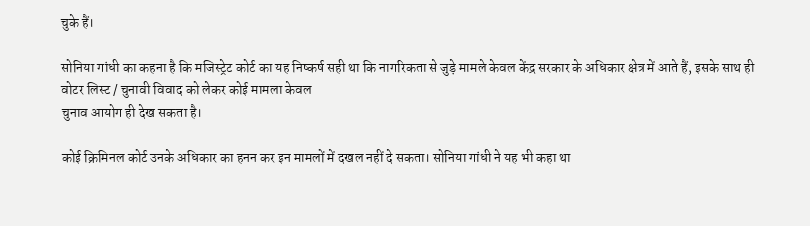चुके हैं।

सोनिया गांधी का कहना है कि मजिस्ट्रेट कोर्ट का यह निष्कर्ष सही था कि नागरिकता से जुड़े मामले केवल केंद्र सरकार के अधिकार क्षेत्र में आते हैं, इसके साथ ही वोटर लिस्ट / चुनावी विवाद को लेकर कोई मामला केवल
चुनाव आयोग ही देख सकता है।

कोई क्रिमिनल कोर्ट उनके अधिकार का हनन कर इन मामलों में दखल नहीं दे सकता। सोनिया गांधी ने यह भी कहा था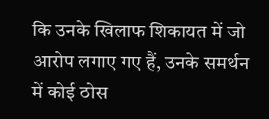कि उनके खिलाफ शिकायत में जो आरोप लगाए गए हैं, उनके समर्थन में कोई ठोस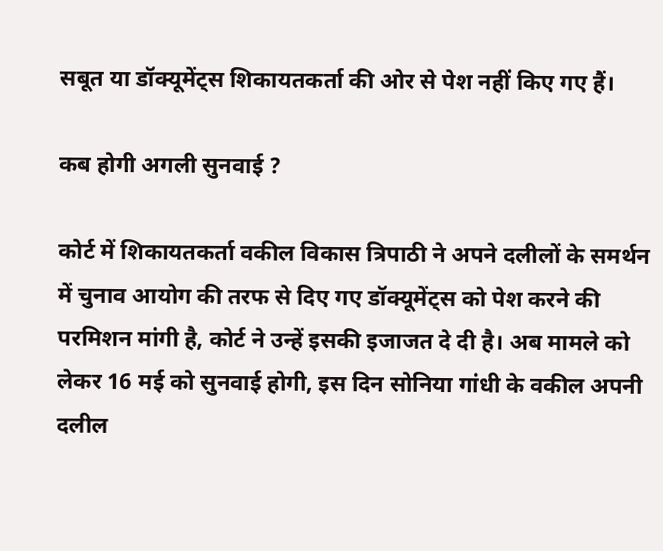सबूत या डॉक्यूमेंट्स शिकायतकर्ता की ओर से पेश नहीं किए गए हैं।

कब होगी अगली सुनवाई ?

कोर्ट में शिकायतकर्ता वकील विकास त्रिपाठी ने अपने दलीलों के समर्थन में चुनाव आयोग की तरफ से दिए गए डॉक्यूमेंट्स को पेश करने की परमिशन मांगी है, कोर्ट ने उन्हें इसकी इजाजत दे दी है। अब मामले को लेकर 16 मई को सुनवाई होगी, इस दिन सोनिया गांधी के वकील अपनी दलील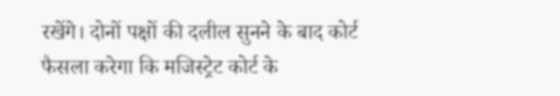रखेंगे। दोनों पक्षों की दलील सुनने के बाद कोर्ट फैसला करेगा कि मजिस्ट्रेट कोर्ट के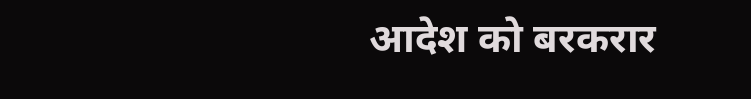आदेश को बरकरार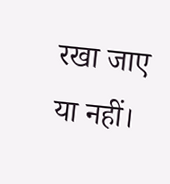रखा जाए या नहीं।